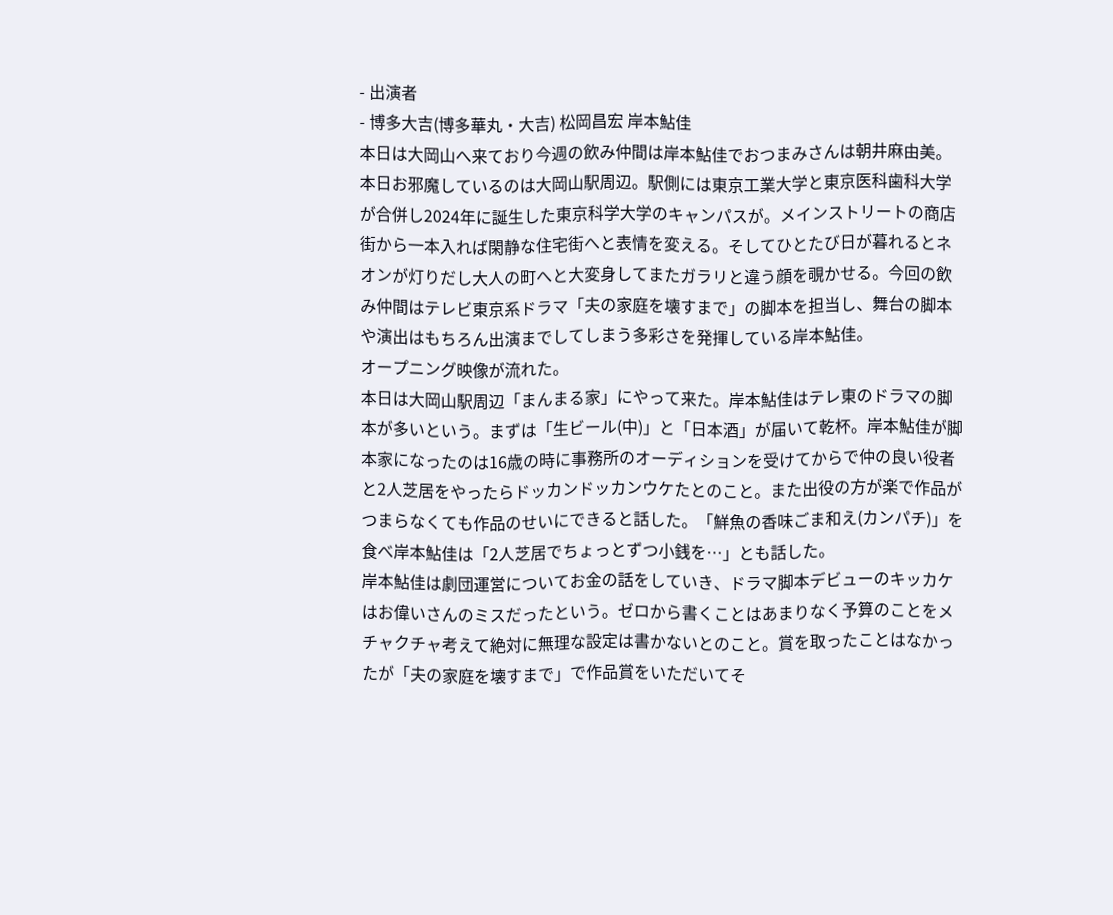- 出演者
- 博多大吉(博多華丸・大吉) 松岡昌宏 岸本鮎佳
本日は大岡山へ来ており今週の飲み仲間は岸本鮎佳でおつまみさんは朝井麻由美。
本日お邪魔しているのは大岡山駅周辺。駅側には東京工業大学と東京医科歯科大学が合併し2024年に誕生した東京科学大学のキャンパスが。メインストリートの商店街から一本入れば閑静な住宅街へと表情を変える。そしてひとたび日が暮れるとネオンが灯りだし大人の町へと大変身してまたガラリと違う顔を覗かせる。今回の飲み仲間はテレビ東京系ドラマ「夫の家庭を壊すまで」の脚本を担当し、舞台の脚本や演出はもちろん出演までしてしまう多彩さを発揮している岸本鮎佳。
オープニング映像が流れた。
本日は大岡山駅周辺「まんまる家」にやって来た。岸本鮎佳はテレ東のドラマの脚本が多いという。まずは「生ビール(中)」と「日本酒」が届いて乾杯。岸本鮎佳が脚本家になったのは16歳の時に事務所のオーディションを受けてからで仲の良い役者と2人芝居をやったらドッカンドッカンウケたとのこと。また出役の方が楽で作品がつまらなくても作品のせいにできると話した。「鮮魚の香味ごま和え(カンパチ)」を食べ岸本鮎佳は「2人芝居でちょっとずつ小銭を…」とも話した。
岸本鮎佳は劇団運営についてお金の話をしていき、ドラマ脚本デビューのキッカケはお偉いさんのミスだったという。ゼロから書くことはあまりなく予算のことをメチャクチャ考えて絶対に無理な設定は書かないとのこと。賞を取ったことはなかったが「夫の家庭を壊すまで」で作品賞をいただいてそ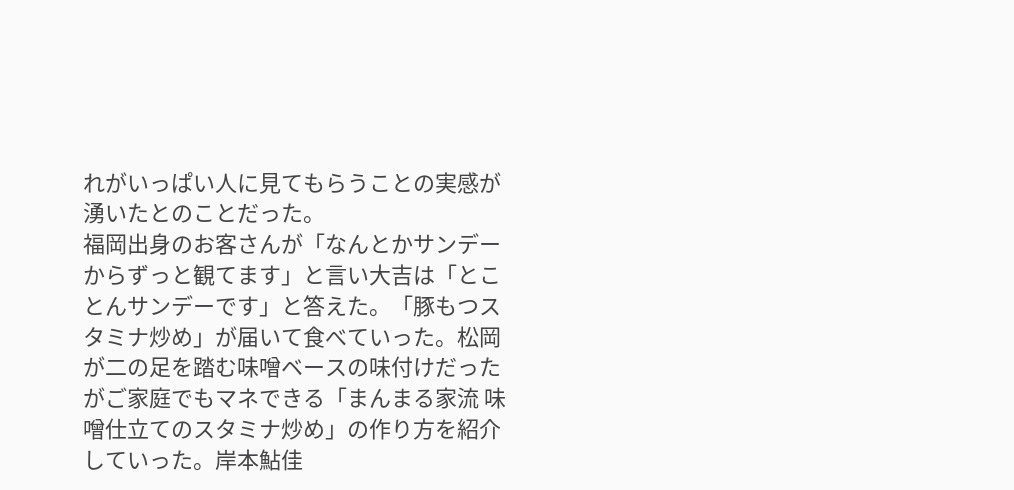れがいっぱい人に見てもらうことの実感が湧いたとのことだった。
福岡出身のお客さんが「なんとかサンデーからずっと観てます」と言い大吉は「とことんサンデーです」と答えた。「豚もつスタミナ炒め」が届いて食べていった。松岡が二の足を踏む味噌ベースの味付けだったがご家庭でもマネできる「まんまる家流 味噌仕立てのスタミナ炒め」の作り方を紹介していった。岸本鮎佳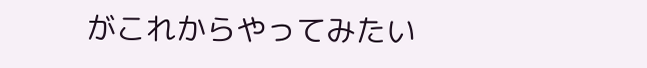がこれからやってみたい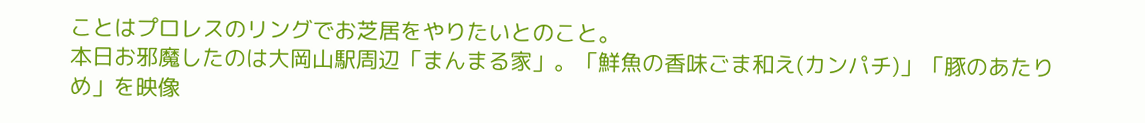ことはプロレスのリングでお芝居をやりたいとのこと。
本日お邪魔したのは大岡山駅周辺「まんまる家」。「鮮魚の香味ごま和え(カンパチ)」「豚のあたりめ」を映像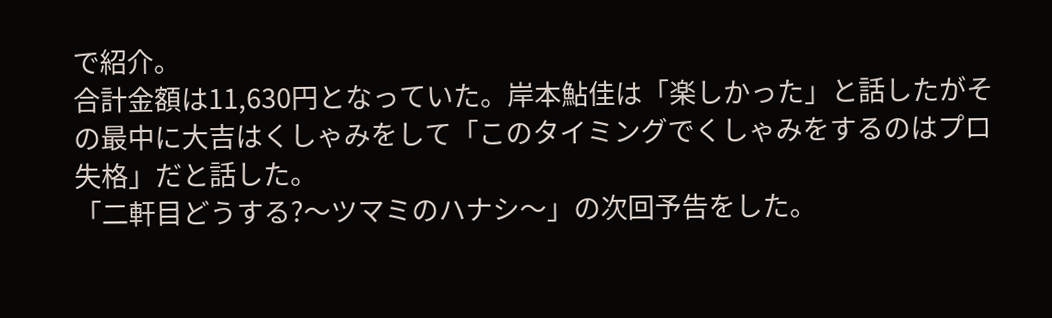で紹介。
合計金額は11,630円となっていた。岸本鮎佳は「楽しかった」と話したがその最中に大吉はくしゃみをして「このタイミングでくしゃみをするのはプロ失格」だと話した。
「二軒目どうする?〜ツマミのハナシ〜」の次回予告をした。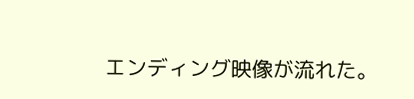エンディング映像が流れた。